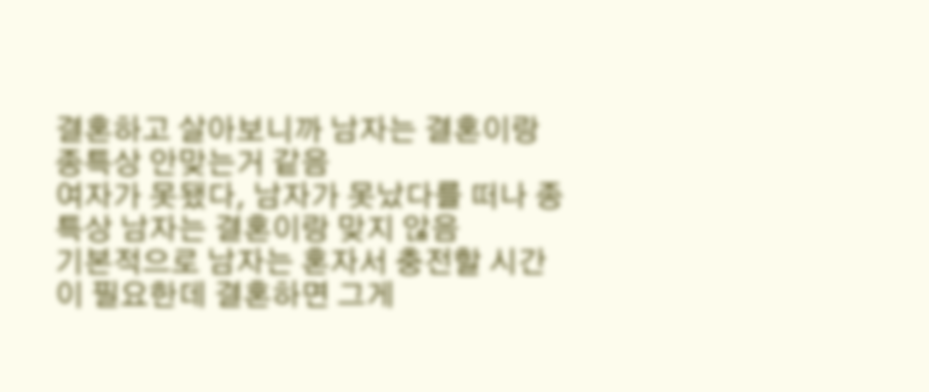결혼하고 살아보니까 남자는 결혼이랑 종특상 안맞는거 같음
여자가 못됐다, 남자가 못났다를 떠나 종특상 남자는 결혼이랑 맞지 않음
기본적으로 남자는 혼자서 충전할 시간이 필요한데 결혼하면 그게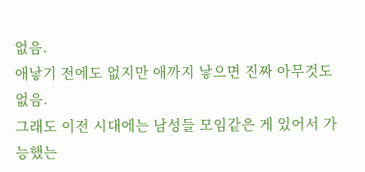없음.
애낳기 전에도 없지만 애까지 낳으면 진짜 아무것도 없음.
그래도 이전 시대에는 남성들 모임같은 게 있어서 가능했는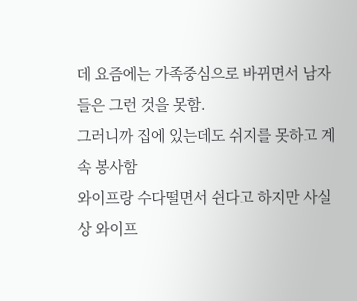데 요즘에는 가족중심으로 바뀌면서 남자들은 그런 것을 못함.
그러니까 집에 있는데도 쉬지를 못하고 계속 봉사함
와이프랑 수다떨면서 쉰다고 하지만 사실상 와이프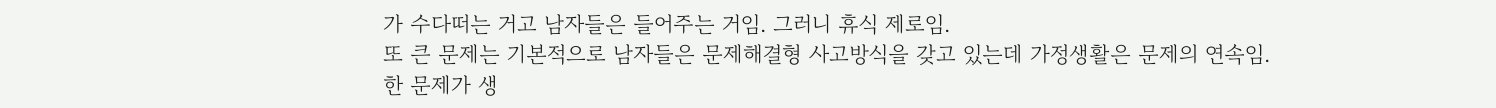가 수다떠는 거고 남자들은 들어주는 거임. 그러니 휴식 제로임.
또 큰 문제는 기본적으로 남자들은 문제해결형 사고방식을 갖고 있는데 가정생활은 문제의 연속임.
한 문제가 생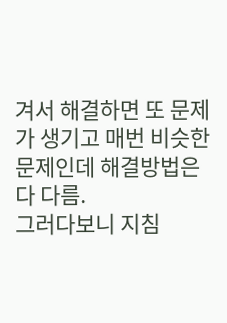겨서 해결하면 또 문제가 생기고 매번 비슷한 문제인데 해결방법은 다 다름.
그러다보니 지침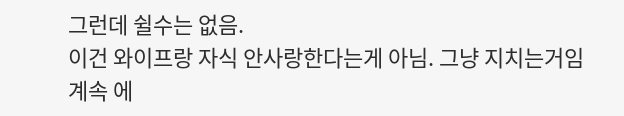그런데 쉴수는 없음.
이건 와이프랑 자식 안사랑한다는게 아님. 그냥 지치는거임
계속 에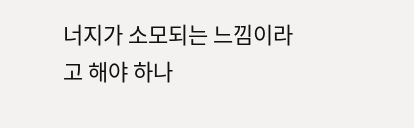너지가 소모되는 느낌이라고 해야 하나